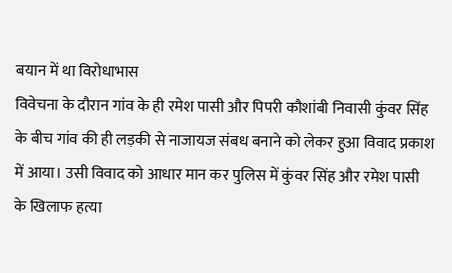बयान में था विरोधाभास
विवेचना के दौरान गांव के ही रमेश पासी और पिपरी कौशांबी निवासी कुंवर सिंह के बीच गांव की ही लड़की से नाजायज संबध बनाने को लेकर हुआ विवाद प्रकाश में आया। उसी विवाद को आधार मान कर पुलिस में कुंवर सिंह और रमेश पासी के खिलाफ हत्या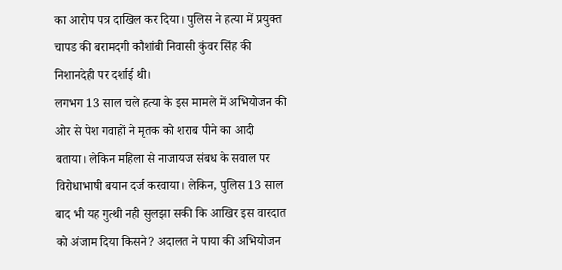का आरोप पत्र दाखिल कर दिया। पुलिस ने हत्या में प्रयुक्त चापड की बरामदगी कौशांबी निवासी कुंवर सिंह की निशानदेही पर दर्शाई थी।
लगभग 13 साल चले हत्या के इस मामले में अभियोजन की ओर से पेश गवाहों ने मृतक को शराब पीने का आदी बताया। लेकिन महिला से नाजायज संबध के सवाल पर विरोधाभाषी बयान दर्ज करवाया। लेकिन, पुलिस 13 साल बाद भी यह गुत्थी नही सुलझा सकी कि आखिर इस वारदात को अंजाम दिया किसने? अदालत ने पाया की अभियोजन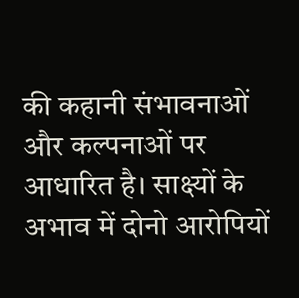की कहानी संभावनाओं और कल्पनाओं पर आधारित है। साक्ष्यों के अभाव में दोनो आरोपियों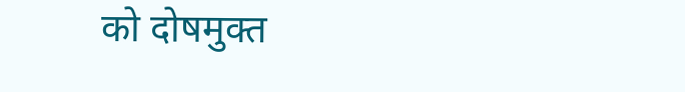को दोषमुक्त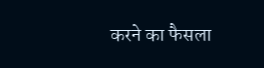करने का फैसला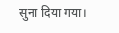सुना दिया गया।